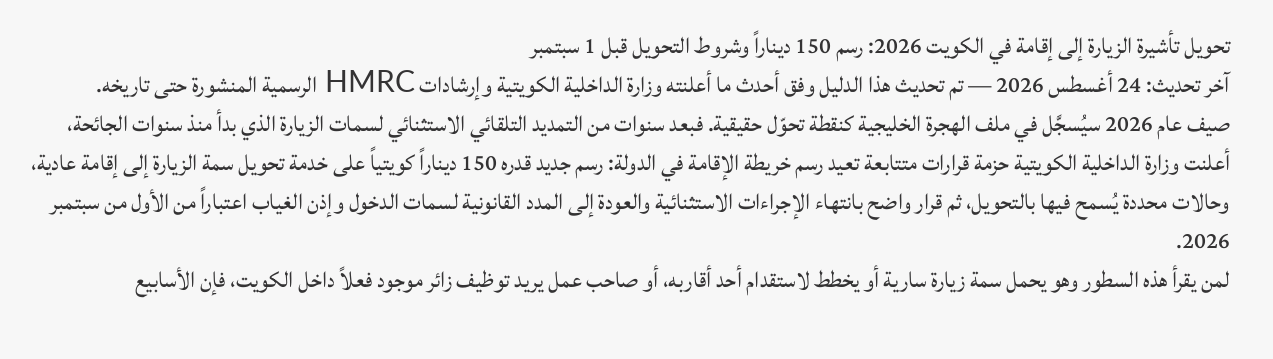تحويل تأشيرة الزيارة إلى إقامة في الكويت 2026: رسم 150 ديناراً وشروط التحويل قبل 1 سبتمبر
آخر تحديث: 24 أغسطس 2026 — تم تحديث هذا الدليل وفق أحدث ما أعلنته وزارة الداخلية الكويتية وإرشادات HMRC الرسمية المنشورة حتى تاريخه.
صيف عام 2026 سيُسجَّل في ملف الهجرة الخليجية كنقطة تحوّل حقيقية. فبعد سنوات من التمديد التلقائي الاستثنائي لسمات الزيارة الذي بدأ منذ سنوات الجائحة، أعلنت وزارة الداخلية الكويتية حزمة قرارات متتابعة تعيد رسم خريطة الإقامة في الدولة: رسم جديد قدره 150 ديناراً كويتياً على خدمة تحويل سمة الزيارة إلى إقامة عادية، وحالات محددة يُسمح فيها بالتحويل، ثم قرار واضح بانتهاء الإجراءات الاستثنائية والعودة إلى المدد القانونية لسمات الدخول وإذن الغياب اعتباراً من الأول من سبتمبر 2026.
لمن يقرأ هذه السطور وهو يحمل سمة زيارة سارية أو يخطط لاستقدام أحد أقاربه، أو صاحب عمل يريد توظيف زائر موجود فعلاً داخل الكويت، فإن الأسابيع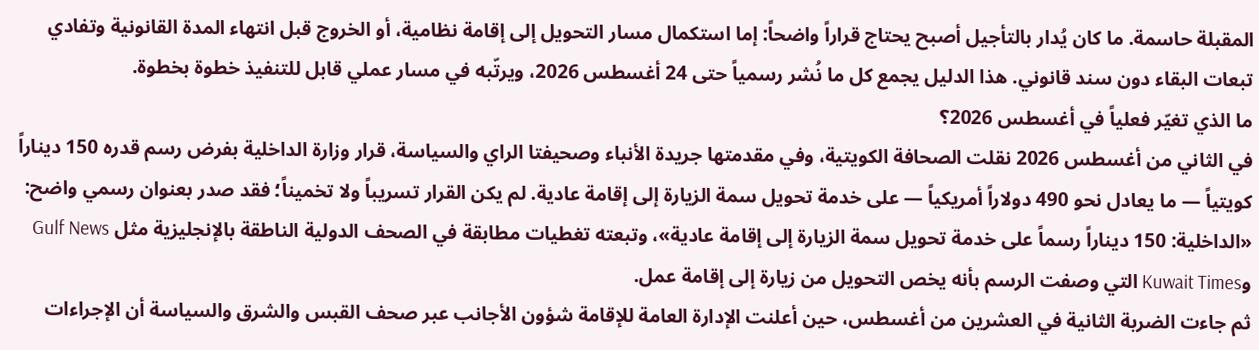المقبلة حاسمة. ما كان يُدار بالتأجيل أصبح يحتاج قراراً واضحاً: إما استكمال مسار التحويل إلى إقامة نظامية، أو الخروج قبل انتهاء المدة القانونية وتفادي تبعات البقاء دون سند قانوني. هذا الدليل يجمع كل ما نُشر رسمياً حتى 24 أغسطس 2026، ويرتّبه في مسار عملي قابل للتنفيذ خطوة بخطوة.
ما الذي تغيّر فعلياً في أغسطس 2026؟
في الثاني من أغسطس 2026 نقلت الصحافة الكويتية، وفي مقدمتها جريدة الأنباء وصحيفتا الراي والسياسة، قرار وزارة الداخلية بفرض رسم قدره 150 ديناراً كويتياً — ما يعادل نحو 490 دولاراً أمريكياً — على خدمة تحويل سمة الزيارة إلى إقامة عادية. لم يكن القرار تسريباً ولا تخميناً؛ فقد صدر بعنوان رسمي واضح: «الداخلية: 150 ديناراً رسماً على خدمة تحويل سمة الزيارة إلى إقامة عادية»، وتبعته تغطيات مطابقة في الصحف الدولية الناطقة بالإنجليزية مثل Gulf News وKuwait Times التي وصفت الرسم بأنه يخص التحويل من زيارة إلى إقامة عمل.
ثم جاءت الضربة الثانية في العشرين من أغسطس، حين أعلنت الإدارة العامة للإقامة شؤون الأجانب عبر صحف القبس والشرق والسياسة أن الإجراءات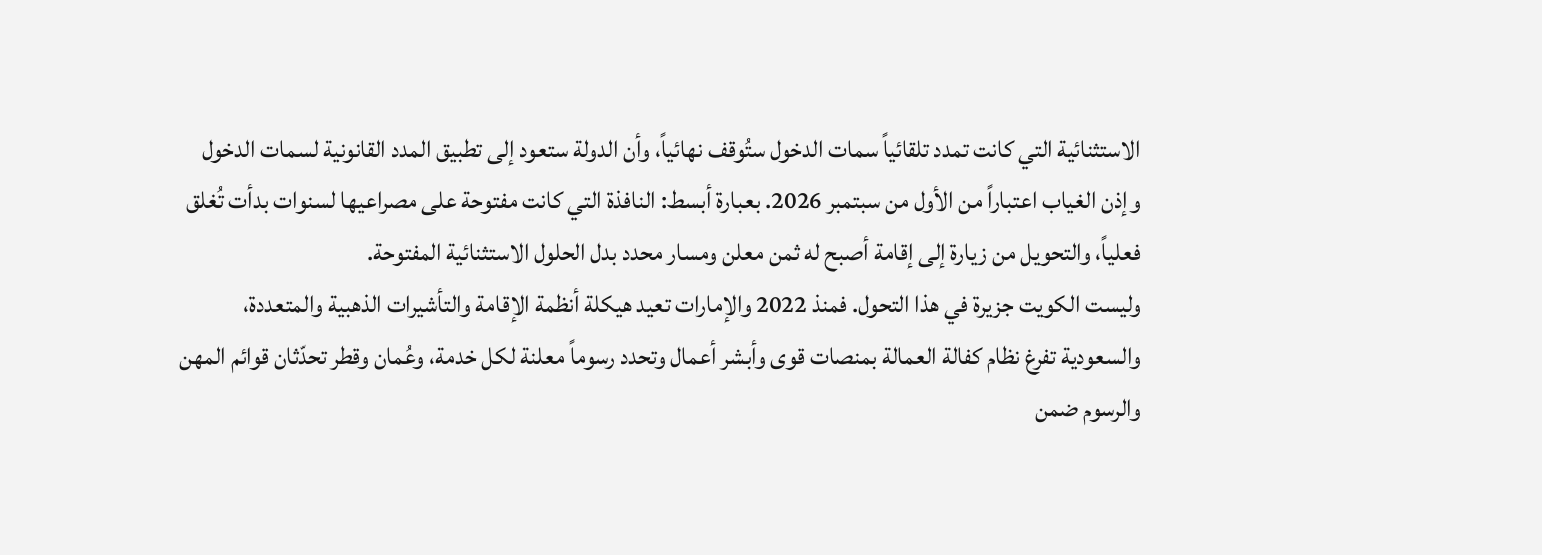الاستثنائية التي كانت تمدد تلقائياً سمات الدخول ستُوقف نهائياً، وأن الدولة ستعود إلى تطبيق المدد القانونية لسمات الدخول وإذن الغياب اعتباراً من الأول من سبتمبر 2026. بعبارة أبسط: النافذة التي كانت مفتوحة على مصراعيها لسنوات بدأت تُغلق فعلياً، والتحويل من زيارة إلى إقامة أصبح له ثمن معلن ومسار محدد بدل الحلول الاستثنائية المفتوحة.
وليست الكويت جزيرة في هذا التحول. فمنذ 2022 والإمارات تعيد هيكلة أنظمة الإقامة والتأشيرات الذهبية والمتعددة، والسعودية تفرغ نظام كفالة العمالة بمنصات قوى وأبشر أعمال وتحدد رسوماً معلنة لكل خدمة، وعُمان وقطر تحدّثان قوائم المهن والرسوم ضمن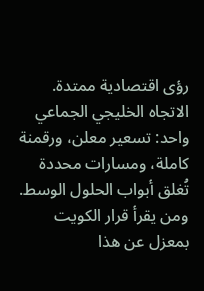رؤى اقتصادية ممتدة. الاتجاه الخليجي الجماعي واحد: تسعير معلن، ورقمنة كاملة، ومسارات محددة تُغلق أبواب الحلول الوسط. ومن يقرأ قرار الكويت بمعزل عن هذا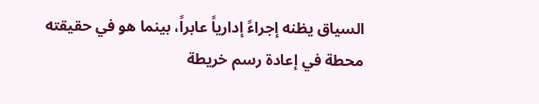السياق يظنه إجراءً إدارياً عابراً، بينما هو في حقيقته محطة في إعادة رسم خريطة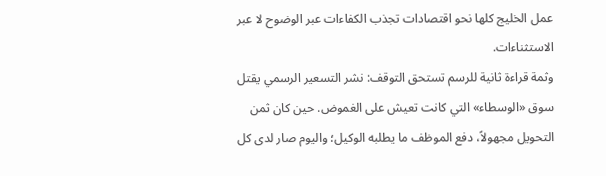عمل الخليج كلها نحو اقتصادات تجذب الكفاءات عبر الوضوح لا عبر الاستثناءات.
وثمة قراءة ثانية للرسم تستحق التوقف: نشر التسعير الرسمي يقتل سوق «الوسطاء» التي كانت تعيش على الغموض. حين كان ثمن التحويل مجهولاً، دفع الموظف ما يطلبه الوكيل؛ واليوم صار لدى كل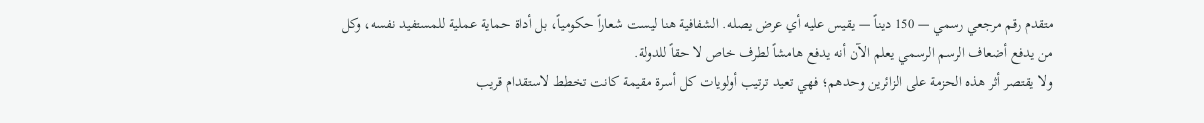متقدم رقم مرجعي رسمي — 150 ديناً — يقيس عليه أي عرض يصله. الشفافية هنا ليست شعاراً حكومياً، بل أداة حماية عملية للمستفيد نفسه، وكل من يدفع أضعاف الرسم الرسمي يعلم الآن أنه يدفع هامشاً لطرف خاص لا حقاً للدولة.
ولا يقتصر أثر هذه الحزمة على الزائرين وحدهم؛ فهي تعيد ترتيب أولويات كل أسرة مقيمة كانت تخطط لاستقدام قريب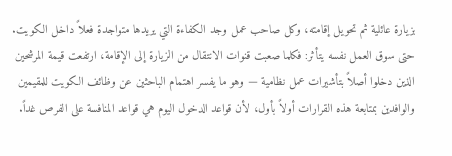بزيارة عائلية ثم تحويل إقامته، وكل صاحب عمل وجد الكفاءة التي يريدها متواجدة فعلاً داخل الكويت. حتى سوق العمل نفسه يتأثر: فكلما صعبت قنوات الانتقال من الزيارة إلى الإقامة، ارتفعت قيمة المرشحين الذين دخلوا أصلاً بتأشيرات عمل نظامية — وهو ما يفسر اهتمام الباحثين عن وظائف الكويت للمقيمين والوافدين بمتابعة هذه القرارات أولاً بأول، لأن قواعد الدخول اليوم هي قواعد المنافسة على الفرص غداً.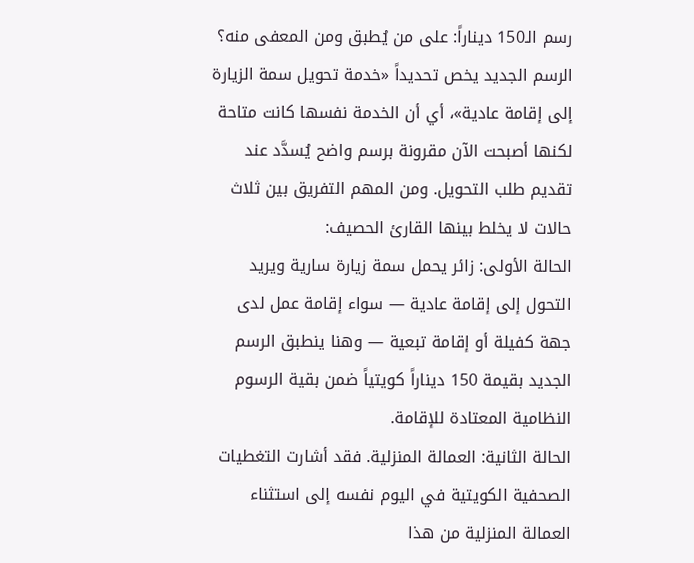رسم الـ150 ديناراً: على من يُطبق ومن المعفى منه؟
الرسم الجديد يخص تحديداً «خدمة تحويل سمة الزيارة إلى إقامة عادية»، أي أن الخدمة نفسها كانت متاحة لكنها أصبحت الآن مقرونة برسم واضح يُسدَّد عند تقديم طلب التحويل. ومن المهم التفريق بين ثلاث حالات لا يخلط بينها القارئ الحصيف:
الحالة الأولى: زائر يحمل سمة زيارة سارية ويريد التحول إلى إقامة عادية — سواء إقامة عمل لدى جهة كفيلة أو إقامة تبعية — وهنا ينطبق الرسم الجديد بقيمة 150 ديناراً كويتياً ضمن بقية الرسوم النظامية المعتادة للإقامة.
الحالة الثانية: العمالة المنزلية. فقد أشارت التغطيات الصحفية الكويتية في اليوم نفسه إلى استثناء العمالة المنزلية من هذا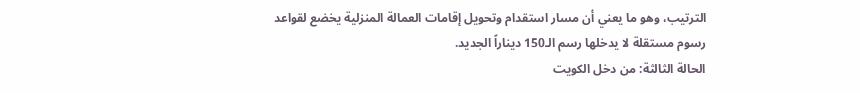الترتيب، وهو ما يعني أن مسار استقدام وتحويل إقامات العمالة المنزلية يخضع لقواعد رسوم مستقلة لا يدخلها رسم الـ150 ديناراً الجديد.
الحالة الثالثة: من دخل الكويت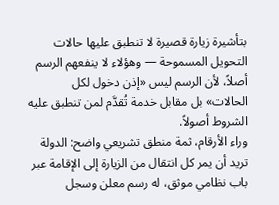بتأشيرة زيارة قصيرة لا تنطبق عليها حالات التحويل المسموحة — وهؤلاء لا ينفعهم الرسم أصلاً، لأن الرسم ليس «إذن دخول لكل الحالات» بل مقابل خدمة تُقدَّم لمن تنطبق عليه الشروط أصولاً.
وراء الأرقام، ثمة منطق تشريعي واضح: الدولة تريد أن يمر كل انتقال من الزيارة إلى الإقامة عبر باب نظامي موثق، له رسم معلن وسجل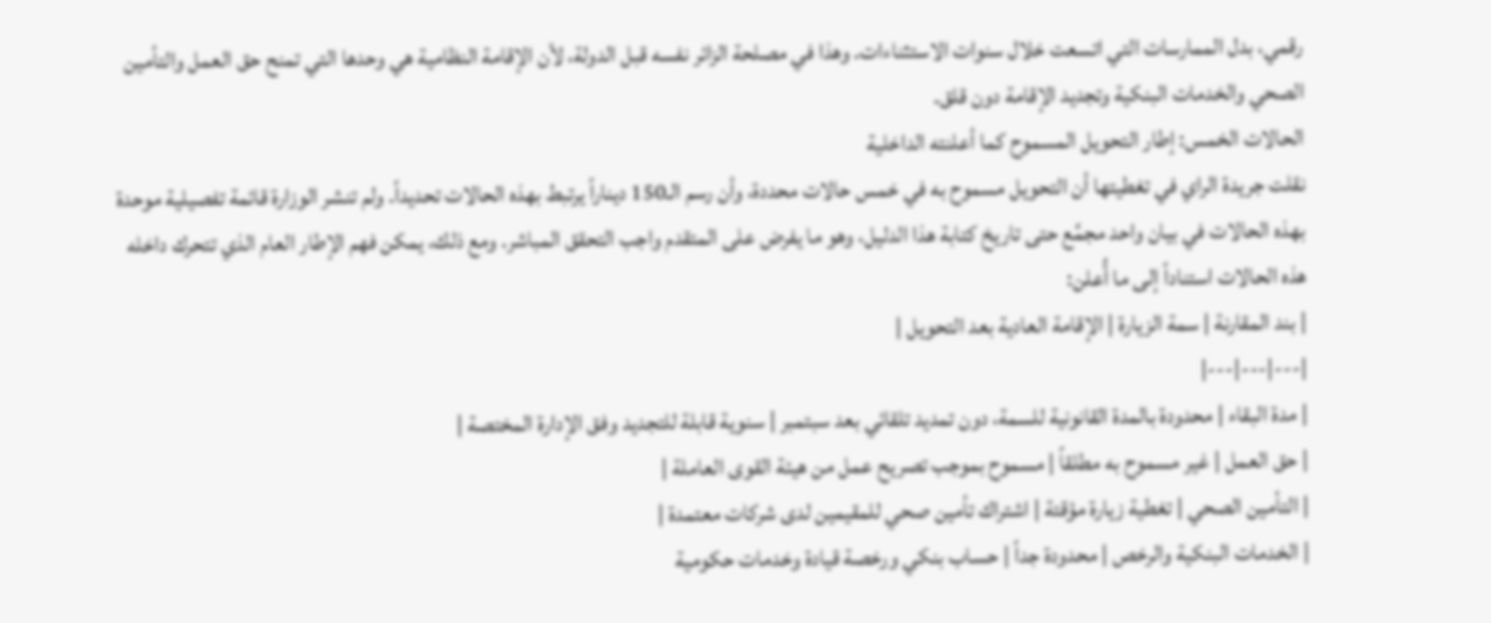رقمي، بدل الممارسات التي اتسعت خلال سنوات الاستثناءات. وهذا في مصلحة الزائر نفسه قبل الدولة، لأن الإقامة النظامية هي وحدها التي تمنح حق العمل والتأمين الصحي والخدمات البنكية وتجديد الإقامة دون قلق.
الحالات الخمس: إطار التحويل المسموح كما أعلنته الداخلية
نقلت جريدة الراي في تغطيتها أن التحويل مسموح به في خمس حالات محددة، وأن رسم الـ150 ديناراً يرتبط بهذه الحالات تحديداً. ولم تنشر الوزارة قائمة تفصيلية موحدة بهذه الحالات في بيان واحد مجمَّع حتى تاريخ كتابة هذا الدليل، وهو ما يفرض على المتقدم واجب التحقق المباشر. ومع ذلك، يمكن فهم الإطار العام الذي تتحرك داخله هذه الحالات استناداً إلى ما أُعلن:
| بند المقارنة | سمة الزيارة | الإقامة العادية بعد التحويل |
|---|---|---|
| مدة البقاء | محدودة بالمدة القانونية للسمة، دون تمديد تلقائي بعد سبتمبر | سنوية قابلة للتجديد وفق الإدارة المختصة |
| حق العمل | غير مسموح به مطلقاً | مسموح بموجب تصريح عمل من هيئة القوى العاملة |
| التأمين الصحي | تغطية زيارة مؤقتة | اشتراك تأمين صحي للمقيمين لدى شركات معتمدة |
| الخدمات البنكية والرخص | محدودة جداً | حساب بنكي ورخصة قيادة وخدمات حكومية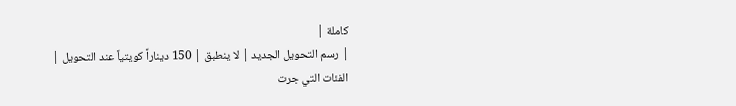كاملة |
| رسم التحويل الجديد | لا ينطبق | 150 ديناراً كويتياً عند التحويل |
الفئات التي جرت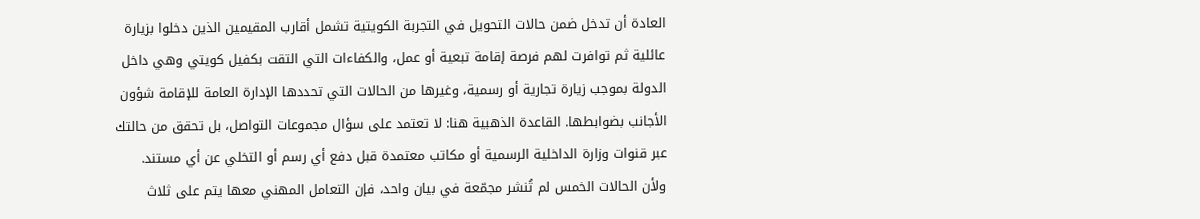العادة أن تدخل ضمن حالات التحويل في التجربة الكويتية تشمل أقارب المقيمين الذين دخلوا بزيارة عائلية ثم توافرت لهم فرصة إقامة تبعية أو عمل، والكفاءات التي التقت بكفيل كويتي وهي داخل الدولة بموجب زيارة تجارية أو رسمية، وغيرها من الحالات التي تحددها الإدارة العامة للإقامة شؤون الأجانب بضوابطها. القاعدة الذهبية هنا: لا تعتمد على سؤال مجموعات التواصل، بل تحقق من حالتك عبر قنوات وزارة الداخلية الرسمية أو مكاتب معتمدة قبل دفع أي رسم أو التخلي عن أي مستند.
ولأن الحالات الخمس لم تُنشر مجمّعة في بيان واحد، فإن التعامل المهني معها يتم على ثلاث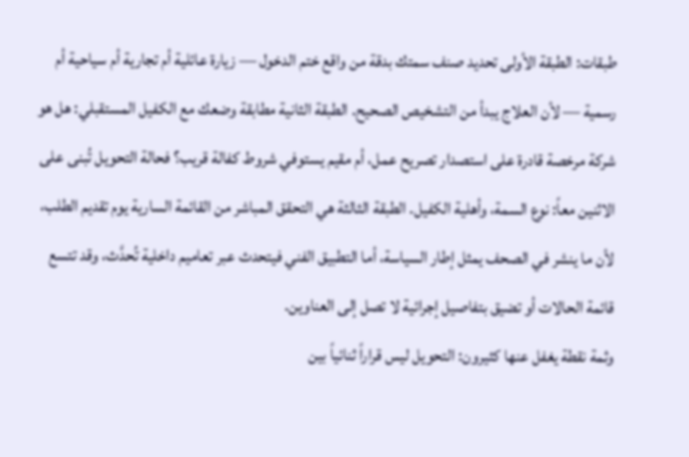طبقات: الطبقة الأولى تحديد صنف سمتك بدقة من واقع ختم الدخول — زيارة عائلية أم تجارية أم سياحية أم رسمية — لأن العلاج يبدأ من التشخيص الصحيح. الطبقة الثانية مطابقة وضعك مع الكفيل المستقبلي: هل هو شركة مرخصة قادرة على استصدار تصريح عمل، أم مقيم يستوفي شروط كفالة قريب؟ فحالة التحويل تُبنى على الاثنين معاً: نوع السمة، وأهلية الكفيل. الطبقة الثالثة هي التحقق المباشر من القائمة السارية يوم تقديم الطلب، لأن ما ينشر في الصحف يمثل إطار السياسة، أما التطبيق الفني فيتحدث عبر تعاميم داخلية تُحدَّث، وقد تتسع قائمة الحالات أو تضيق بتفاصيل إجرائية لا تصل إلى العناوين.
وثمة نقطة يغفل عنها كثيرون: التحويل ليس قراراً ثنائياً بين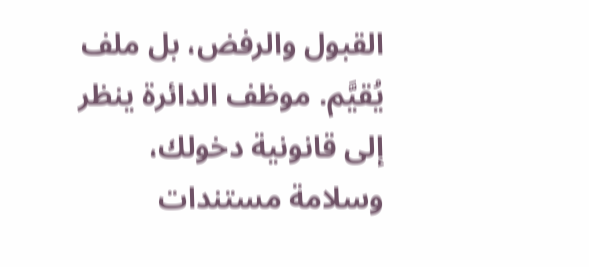القبول والرفض، بل ملف يُقيَّم. موظف الدائرة ينظر إلى قانونية دخولك، وسلامة مستندات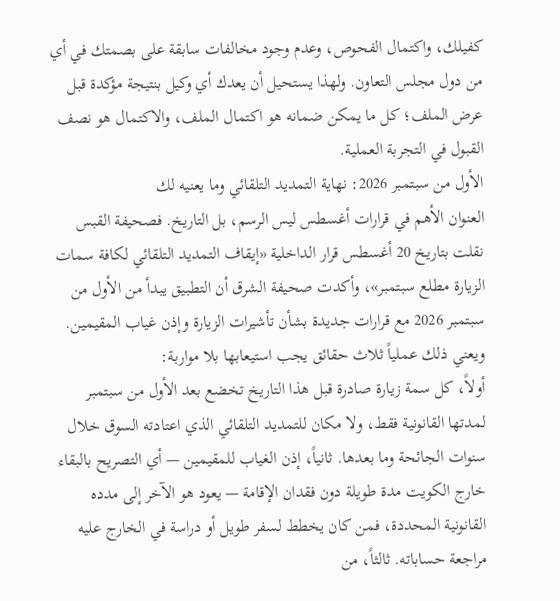كفيلك، واكتمال الفحوص، وعدم وجود مخالفات سابقة على بصمتك في أي من دول مجلس التعاون. ولهذا يستحيل أن يعدك أي وكيل بنتيجة مؤكدة قبل عرض الملف؛ كل ما يمكن ضمانه هو اكتمال الملف، والاكتمال هو نصف القبول في التجربة العملية.
الأول من سبتمبر 2026: نهاية التمديد التلقائي وما يعنيه لك
العنوان الأهم في قرارات أغسطس ليس الرسم، بل التاريخ. فصحيفة القبس نقلت بتاريخ 20 أغسطس قرار الداخلية «إيقاف التمديد التلقائي لكافة سمات الزيارة مطلع سبتمبر»، وأكدت صحيفة الشرق أن التطبيق يبدأ من الأول من سبتمبر 2026 مع قرارات جديدة بشأن تأشيرات الزيارة وإذن غياب المقيمين. ويعني ذلك عملياً ثلاث حقائق يجب استيعابها بلا مواربة:
أولاً، كل سمة زيارة صادرة قبل هذا التاريخ تخضع بعد الأول من سبتمبر لمدتها القانونية فقط، ولا مكان للتمديد التلقائي الذي اعتادته السوق خلال سنوات الجائحة وما بعدها. ثانياً، إذن الغياب للمقيمين — أي التصريح بالبقاء خارج الكويت مدة طويلة دون فقدان الإقامة — يعود هو الآخر إلى مدده القانونية المحددة، فمن كان يخطط لسفر طويل أو دراسة في الخارج عليه مراجعة حساباته. ثالثاً، من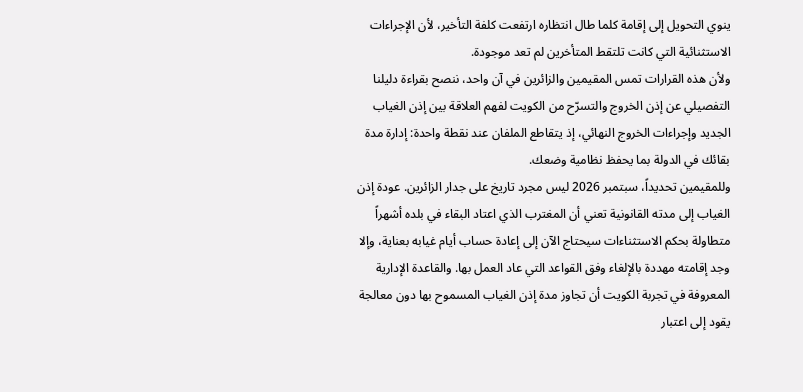ينوي التحويل إلى إقامة كلما طال انتظاره ارتفعت كلفة التأخير، لأن الإجراءات الاستثنائية التي كانت تلتقط المتأخرين لم تعد موجودة.
ولأن هذه القرارات تمس المقيمين والزائرين في آن واحد، ننصح بقراءة دليلنا التفصيلي عن إذن الخروج والتسرّح من الكويت لفهم العلاقة بين إذن الغياب الجديد وإجراءات الخروج النهائي، إذ يتقاطع الملفان عند نقطة واحدة: إدارة مدة بقائك في الدولة بما يحفظ نظامية وضعك.
وللمقيمين تحديداً، سبتمبر 2026 ليس مجرد تاريخ على جدار الزائرين. عودة إذن الغياب إلى مدته القانونية تعني أن المغترب الذي اعتاد البقاء في بلده أشهراً متطاولة بحكم الاستثناءات سيحتاج الآن إلى إعادة حساب أيام غيابه بعناية، وإلا وجد إقامته مهددة بالإلغاء وفق القواعد التي عاد العمل بها. والقاعدة الإدارية المعروفة في تجربة الكويت أن تجاوز مدة إذن الغياب المسموح بها دون معالجة يقود إلى اعتبار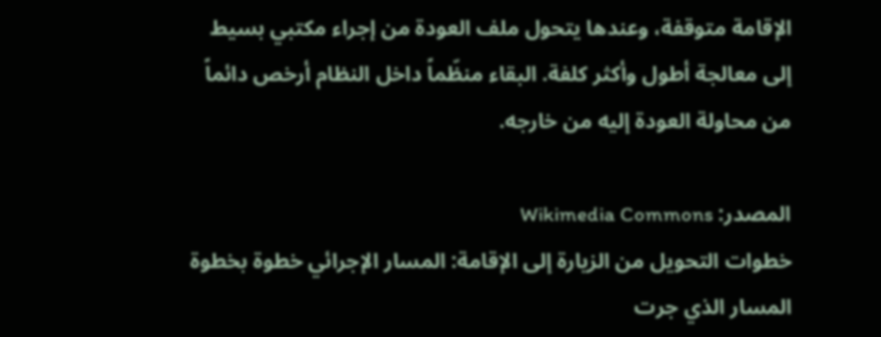الإقامة متوقفة، وعندها يتحول ملف العودة من إجراء مكتبي بسيط إلى معالجة أطول وأكثر كلفة. البقاء منظّماً داخل النظام أرخص دائماً من محاولة العودة إليه من خارجه.

المصدر: Wikimedia Commons
خطوات التحويل من الزيارة إلى الإقامة: المسار الإجرائي خطوة بخطوة
المسار الذي جرت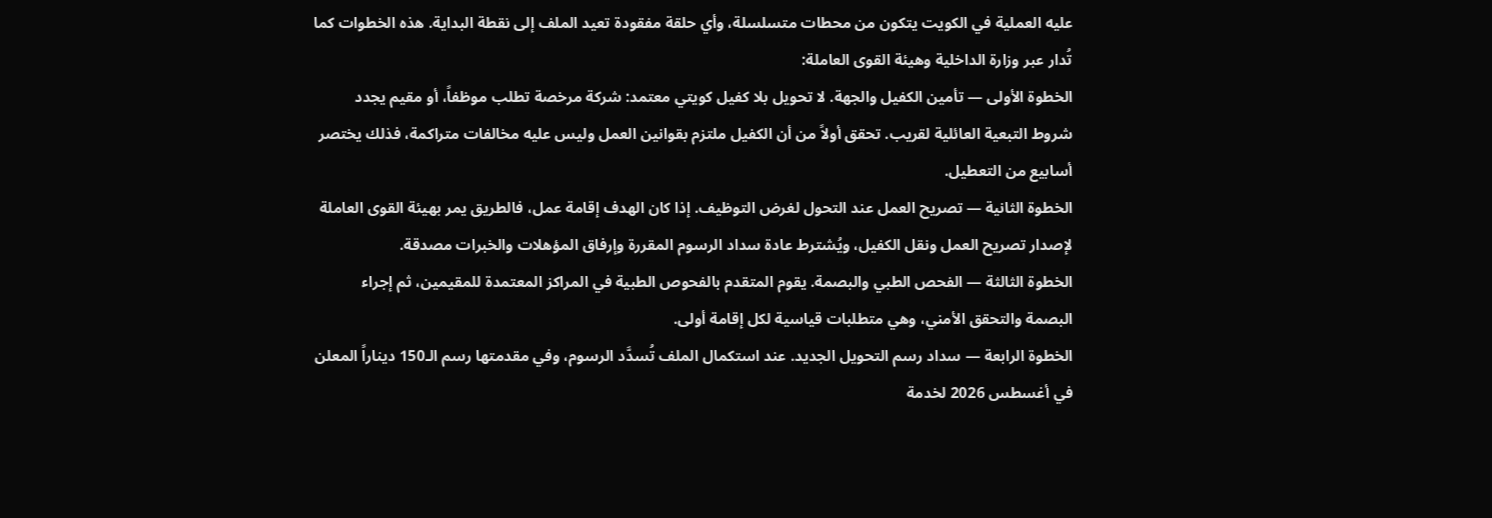عليه العملية في الكويت يتكون من محطات متسلسلة، وأي حلقة مفقودة تعيد الملف إلى نقطة البداية. هذه الخطوات كما تُدار عبر وزارة الداخلية وهيئة القوى العاملة:
الخطوة الأولى — تأمين الكفيل والجهة. لا تحويل بلا كفيل كويتي معتمد: شركة مرخصة تطلب موظفاً، أو مقيم يجدد شروط التبعية العائلية لقريب. تحقق أولاً من أن الكفيل ملتزم بقوانين العمل وليس عليه مخالفات متراكمة، فذلك يختصر أسابيع من التعطيل.
الخطوة الثانية — تصريح العمل عند التحول لغرض التوظيف. إذا كان الهدف إقامة عمل، فالطريق يمر بهيئة القوى العاملة لإصدار تصريح العمل ونقل الكفيل، ويُشترط عادة سداد الرسوم المقررة وإرفاق المؤهلات والخبرات مصدقة.
الخطوة الثالثة — الفحص الطبي والبصمة. يقوم المتقدم بالفحوص الطبية في المراكز المعتمدة للمقيمين، ثم إجراء البصمة والتحقق الأمني، وهي متطلبات قياسية لكل إقامة أولى.
الخطوة الرابعة — سداد رسم التحويل الجديد. عند استكمال الملف تُسدَّد الرسوم، وفي مقدمتها رسم الـ150 ديناراً المعلن في أغسطس 2026 لخدمة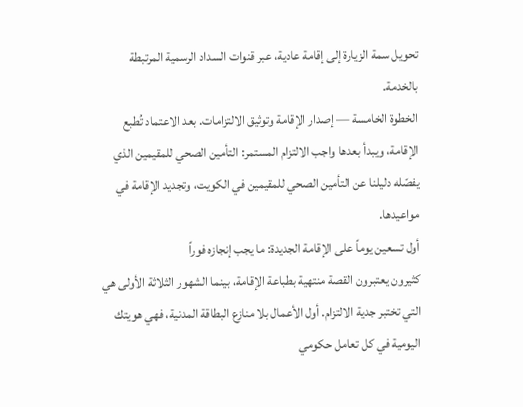تحويل سمة الزيارة إلى إقامة عادية، عبر قنوات السداد الرسمية المرتبطة بالخدمة.
الخطوة الخامسة — إصدار الإقامة وتوثيق الالتزامات. بعد الاعتماد تُطبع الإقامة، ويبدأ بعدها واجب الالتزام المستمر: التأمين الصحي للمقيمين الذي يفصّله دليلنا عن التأمين الصحي للمقيمين في الكويت، وتجديد الإقامة في مواعيدها.
أول تسعين يوماً على الإقامة الجديدة: ما يجب إنجازه فوراً
كثيرون يعتبرون القصة منتهية بطباعة الإقامة، بينما الشهور الثلاثة الأولى هي التي تختبر جدية الالتزام. أول الأعمال بلا منازع البطاقة المدنية، فهي هويتك اليومية في كل تعامل حكومي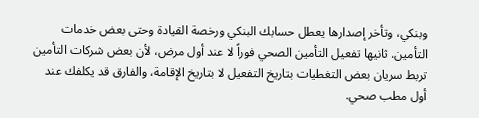وبنكي، وتأخر إصدارها يعطل حسابك البنكي ورخصة القيادة وحتى بعض خدمات التأمين. ثانيها تفعيل التأمين الصحي فوراً لا عند أول مرض، لأن بعض شركات التأمين تربط سريان بعض التغطيات بتاريخ التفعيل لا بتاريخ الإقامة، والفارق قد يكلفك عند أول مطب صحي.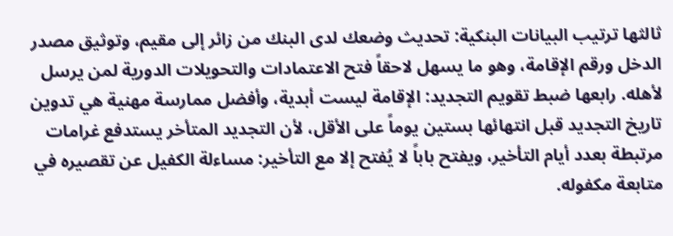ثالثها ترتيب البيانات البنكية: تحديث وضعك لدى البنك من زائر إلى مقيم، وتوثيق مصدر الدخل ورقم الإقامة، وهو ما يسهل لاحقاً فتح الاعتمادات والتحويلات الدورية لمن يرسل لأهله. رابعها ضبط تقويم التجديد: الإقامة ليست أبدية، وأفضل ممارسة مهنية هي تدوين تاريخ التجديد قبل انتهائها بستين يوماً على الأقل، لأن التجديد المتأخر يستدفع غرامات مرتبطة بعدد أيام التأخير، ويفتح باباً لا يُفتح إلا مع التأخير: مساءلة الكفيل عن تقصيره في متابعة مكفوله.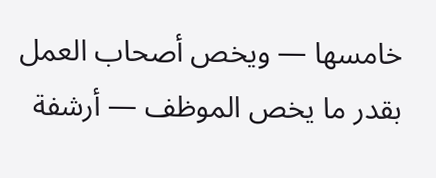خامسها — ويخص أصحاب العمل بقدر ما يخص الموظف — أرشفة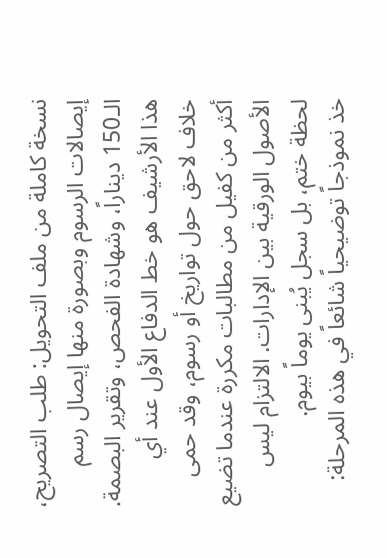نسخة كاملة من ملف التحويل: طلب التصريح، إيصالات الرسوم وبصورة منها إيصال رسم الـ150 ديناراً، وشهادة الفحص، وتقرير البصمة. هذا الأرشيف هو خط الدفاع الأول عند أي خلاف لاحق حول تواريخ أو رسوم، وقد حمى أكثر من كفيل من مطالبات مكررة عندما تضيع الأصول الورقية بين الإدارات. الالتزام ليس لحظة ختم، بل سجل يُبنى يوماً بيوم.
خذ نموذجاً توضيحياً شائعاً في هذه المرحلة: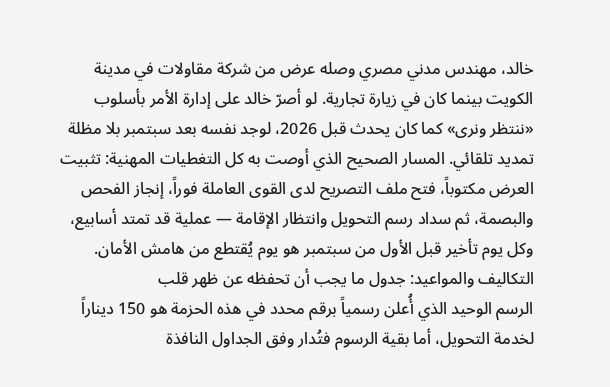خالد، مهندس مدني مصري وصله عرض من شركة مقاولات في مدينة الكويت بينما كان في زيارة تجارية. لو أصرّ خالد على إدارة الأمر بأسلوب «ننتظر ونرى» كما كان يحدث قبل 2026، لوجد نفسه بعد سبتمبر بلا مظلة تمديد تلقائي. المسار الصحيح الذي أوصت به كل التغطيات المهنية: تثبيت العرض مكتوباً، فتح ملف التصريح لدى القوى العاملة فوراً، إنجاز الفحص والبصمة، ثم سداد رسم التحويل وانتظار الإقامة — عملية قد تمتد أسابيع، وكل يوم تأخير قبل الأول من سبتمبر هو يوم يُقتطع من هامش الأمان.
التكاليف والمواعيد: جدول ما يجب أن تحفظه عن ظهر قلب
الرسم الوحيد الذي أُعلن رسمياً برقم محدد في هذه الحزمة هو 150 ديناراً لخدمة التحويل، أما بقية الرسوم فتُدار وفق الجداول النافذة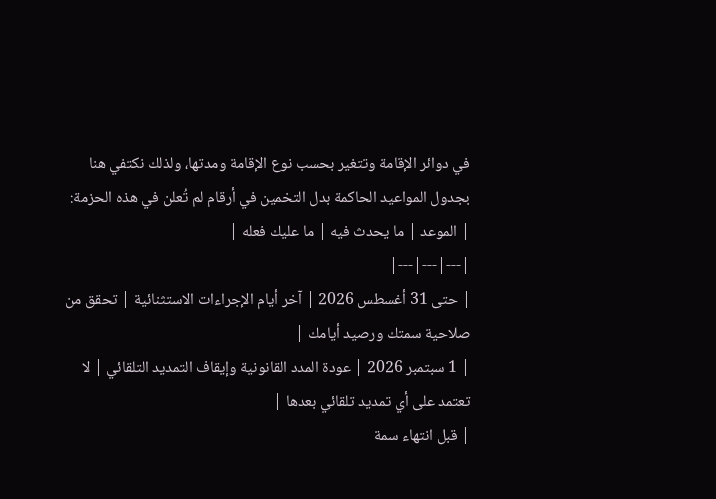في دوائر الإقامة وتتغير بحسب نوع الإقامة ومدتها، ولذلك نكتفي هنا بجدول المواعيد الحاكمة بدل التخمين في أرقام لم تُعلن في هذه الحزمة:
| الموعد | ما يحدث فيه | ما عليك فعله |
|---|---|---|
| حتى 31 أغسطس 2026 | آخر أيام الإجراءات الاستثنائية | تحقق من صلاحية سمتك ورصيد أيامك |
| 1 سبتمبر 2026 | عودة المدد القانونية وإيقاف التمديد التلقائي | لا تعتمد على أي تمديد تلقائي بعدها |
| قبل انتهاء سمة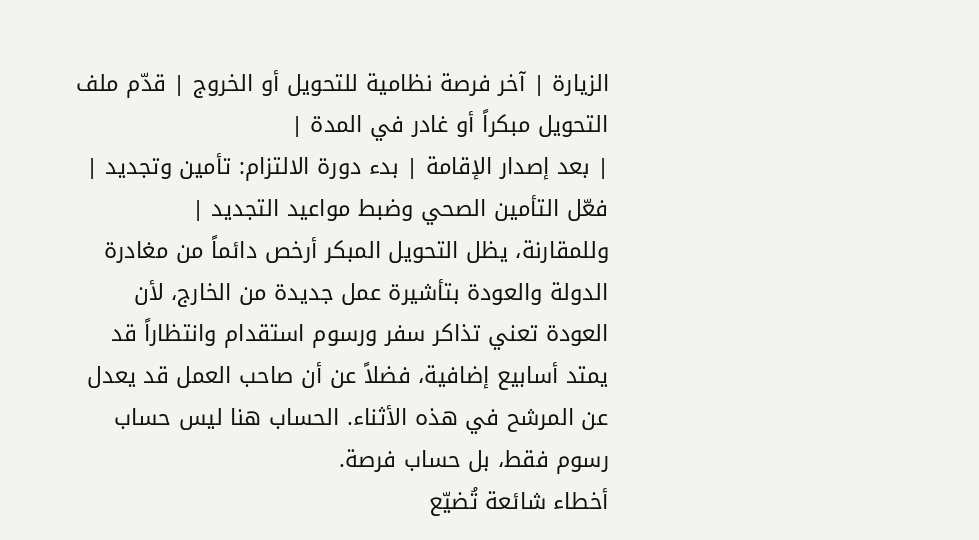الزيارة | آخر فرصة نظامية للتحويل أو الخروج | قدّم ملف التحويل مبكراً أو غادر في المدة |
| بعد إصدار الإقامة | بدء دورة الالتزام: تأمين وتجديد | فعّل التأمين الصحي وضبط مواعيد التجديد |
وللمقارنة، يظل التحويل المبكر أرخص دائماً من مغادرة الدولة والعودة بتأشيرة عمل جديدة من الخارج، لأن العودة تعني تذاكر سفر ورسوم استقدام وانتظاراً قد يمتد أسابيع إضافية، فضلاً عن أن صاحب العمل قد يعدل عن المرشح في هذه الأثناء. الحساب هنا ليس حساب رسوم فقط، بل حساب فرصة.
أخطاء شائعة تُضيّع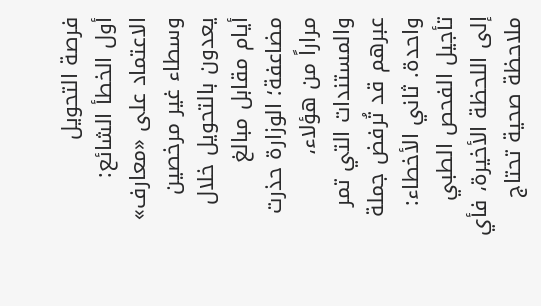فرصة التحويل
أول الخطأ الشائع: الاعتماد على «معارف» وسطاء غير مرخصين يعدون بالتحويل خلال أيام مقابل مبالغ مضاعفة؛ الوزارة حذرت مراراً من هؤلاء، والمستندات التي تمر عبرهم قد تُرفض جملة واحدة. ثاني الأخطاء: تأجيل الفحص الطبي إلى اللحظة الأخيرة، فأي ملاحظة صحية تحتاج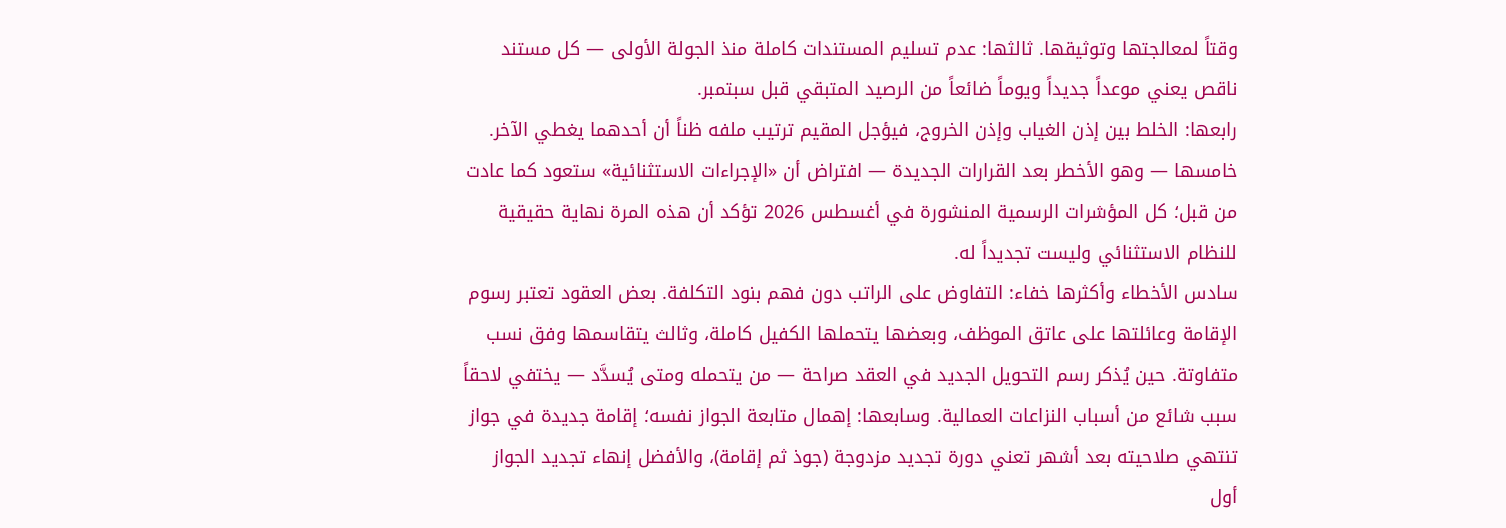وقتاً لمعالجتها وتوثيقها. ثالثها: عدم تسليم المستندات كاملة منذ الجولة الأولى — كل مستند ناقص يعني موعداً جديداً ويوماً ضائعاً من الرصيد المتبقي قبل سبتمبر.
رابعها: الخلط بين إذن الغياب وإذن الخروج، فيؤجل المقيم ترتيب ملفه ظناً أن أحدهما يغطي الآخر. خامسها — وهو الأخطر بعد القرارات الجديدة — افتراض أن «الإجراءات الاستثنائية» ستعود كما عادت من قبل؛ كل المؤشرات الرسمية المنشورة في أغسطس 2026 تؤكد أن هذه المرة نهاية حقيقية للنظام الاستثنائي وليست تجديداً له.
سادس الأخطاء وأكثرها خفاء: التفاوض على الراتب دون فهم بنود التكلفة. بعض العقود تعتبر رسوم الإقامة وعائلتها على عاتق الموظف، وبعضها يتحملها الكفيل كاملة، وثالث يتقاسمها وفق نسب متفاوتة. حين يُذكر رسم التحويل الجديد في العقد صراحة — من يتحمله ومتى يُسدَّد — يختفي لاحقاً سبب شائع من أسباب النزاعات العمالية. وسابعها: إهمال متابعة الجواز نفسه؛ إقامة جديدة في جواز تنتهي صلاحيته بعد أشهر تعني دورة تجديد مزدوجة (جوذ ثم إقامة)، والأفضل إنهاء تجديد الجواز أول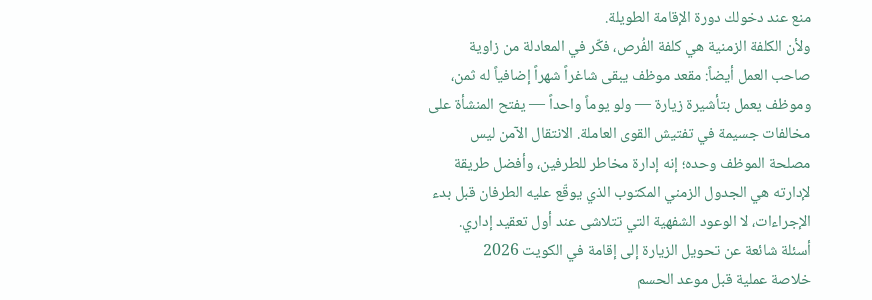منع عند دخولك دورة الإقامة الطويلة.
ولأن الكلفة الزمنية هي كلفة الفُرص، فكّر في المعادلة من زاوية صاحب العمل أيضاً: مقعد موظف يبقى شاغراً شهراً إضافياً له ثمن، وموظف يعمل بتأشيرة زيارة — ولو يوماً واحداً — يفتح المنشأة على مخالفات جسيمة في تفتيش القوى العاملة. الانتقال الآمن ليس مصلحة الموظف وحده؛ إنه إدارة مخاطر للطرفين، وأفضل طريقة لإدارته هي الجدول الزمني المكتوب الذي يوقّع عليه الطرفان قبل بدء الإجراءات، لا الوعود الشفهية التي تتلاشى عند أول تعقيد إداري.
أسئلة شائعة عن تحويل الزيارة إلى إقامة في الكويت 2026
خلاصة عملية قبل موعد الحسم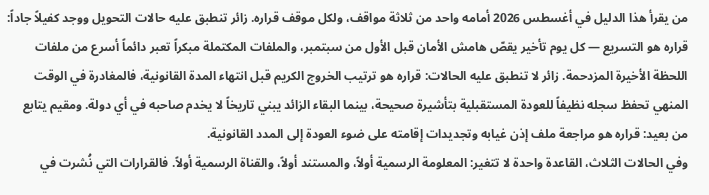من يقرأ هذا الدليل في أغسطس 2026 أمامه واحد من ثلاثة مواقف، ولكل موقف قراره. زائر تنطبق عليه حالات التحويل ووجد كفيلاً جاداً: قراره هو التسريع — كل يوم تأخير يقصّ هامش الأمان قبل الأول من سبتمبر، والملفات المكتملة مبكراً تعبر دائماً أسرع من ملفات اللحظة الأخيرة المزدحمة. زائر لا تنطبق عليه الحالات: قراره هو ترتيب الخروج الكريم قبل انتهاء المدة القانونية، فالمغادرة في الوقت المنهي تحفظ سجله نظيفاً للعودة المستقبلية بتأشيرة صحيحة، بينما البقاء الزائد يبني تاريخاً لا يخدم صاحبه في أي دولة. ومقيم يتابع من بعيد: قراره هو مراجعة ملف إذن غيابه وتجديدات إقامته على ضوء العودة إلى المدد القانونية.
وفي الحالات الثلاث، القاعدة واحدة لا تتغير: المعلومة الرسمية أولاً، والمستند أولاً، والقناة الرسمية أولاً. فالقرارات التي نُشرت في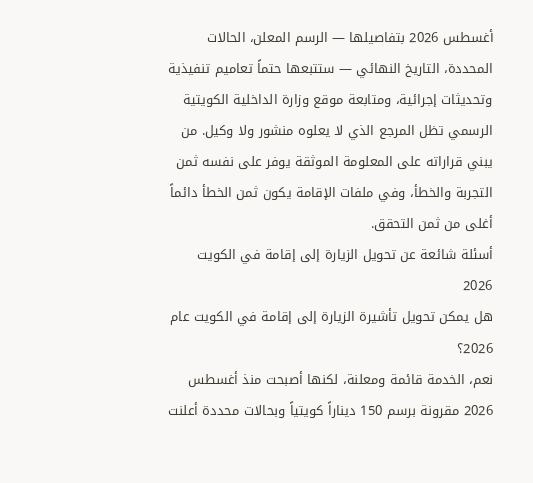أغسطس 2026 بتفاصيلها — الرسم المعلن، الحالات المحددة، التاريخ النهائي — ستتبعها حتماً تعاميم تنفيذية وتحديثات إجرائية، ومتابعة موقع وزارة الداخلية الكويتية الرسمي تظل المرجع الذي لا يعلوه منشور ولا وكيل. من يبني قراراته على المعلومة الموثقة يوفر على نفسه ثمن التجربة والخطأ، وفي ملفات الإقامة يكون ثمن الخطأ دائماً أغلى من ثمن التحقق.
أسئلة شائعة عن تحويل الزيارة إلى إقامة في الكويت 2026
هل يمكن تحويل تأشيرة الزيارة إلى إقامة في الكويت عام 2026؟
نعم، الخدمة قائمة ومعلنة، لكنها أصبحت منذ أغسطس 2026 مقرونة برسم 150 ديناراً كويتياً وبحالات محددة أعلنت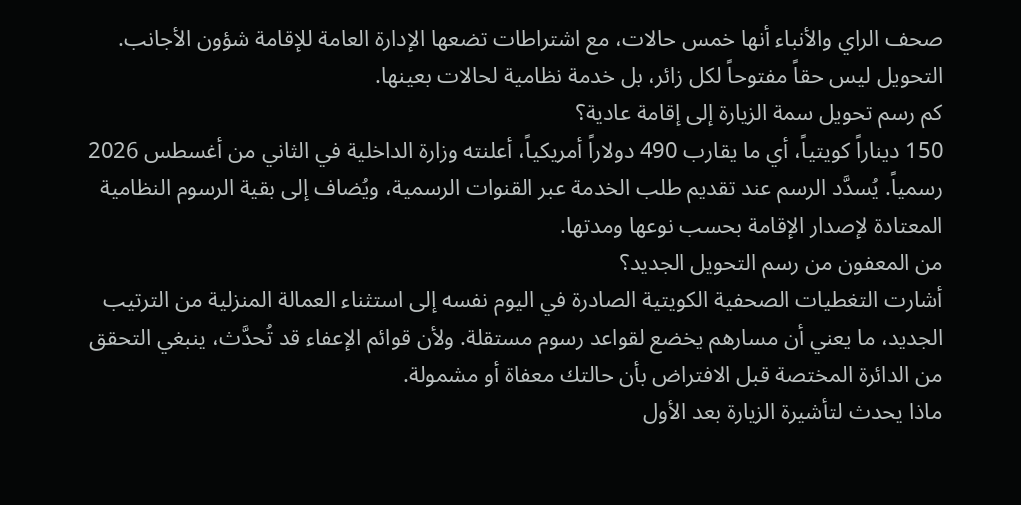صحف الراي والأنباء أنها خمس حالات، مع اشتراطات تضعها الإدارة العامة للإقامة شؤون الأجانب. التحويل ليس حقاً مفتوحاً لكل زائر، بل خدمة نظامية لحالات بعينها.
كم رسم تحويل سمة الزيارة إلى إقامة عادية؟
150 ديناراً كويتياً، أي ما يقارب 490 دولاراً أمريكياً، أعلنته وزارة الداخلية في الثاني من أغسطس 2026 رسمياً. يُسدَّد الرسم عند تقديم طلب الخدمة عبر القنوات الرسمية، ويُضاف إلى بقية الرسوم النظامية المعتادة لإصدار الإقامة بحسب نوعها ومدتها.
من المعفون من رسم التحويل الجديد؟
أشارت التغطيات الصحفية الكويتية الصادرة في اليوم نفسه إلى استثناء العمالة المنزلية من الترتيب الجديد، ما يعني أن مسارهم يخضع لقواعد رسوم مستقلة. ولأن قوائم الإعفاء قد تُحدَّث، ينبغي التحقق من الدائرة المختصة قبل الافتراض بأن حالتك معفاة أو مشمولة.
ماذا يحدث لتأشيرة الزيارة بعد الأول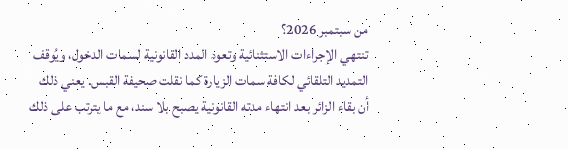من سبتمبر 2026؟
تنتهي الإجراءات الاستثنائية وتعود المدد القانونية لسمات الدخول، ويُوقف التمديد التلقائي لكافة سمات الزيارة كما نقلت صحيفة القبس. يعني ذلك أن بقاء الزائر بعد انتهاء مدته القانونية يصبح بلا سند، مع ما يترتب على ذلك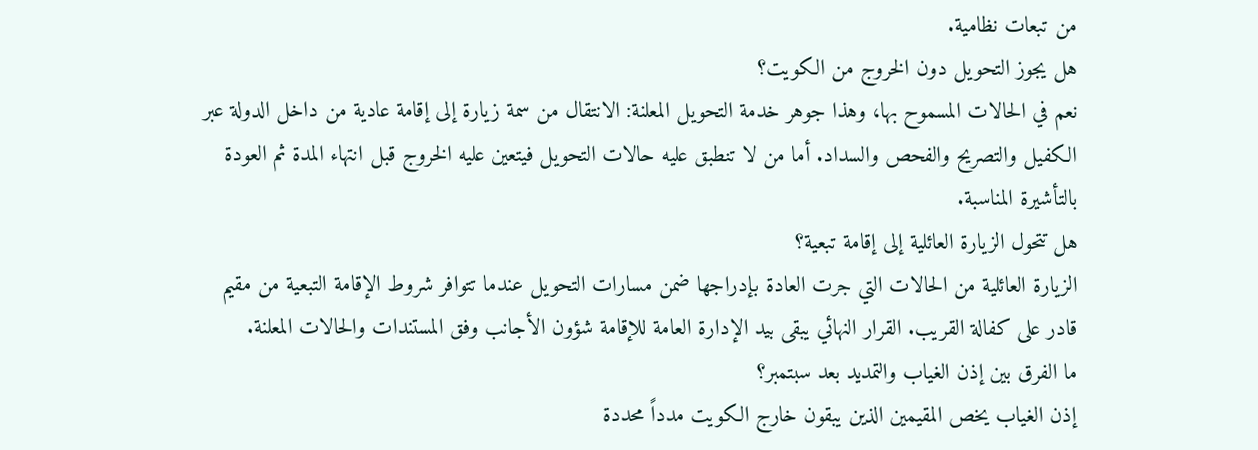من تبعات نظامية.
هل يجوز التحويل دون الخروج من الكويت؟
نعم في الحالات المسموح بها، وهذا جوهر خدمة التحويل المعلنة: الانتقال من سمة زيارة إلى إقامة عادية من داخل الدولة عبر الكفيل والتصريح والفحص والسداد. أما من لا تنطبق عليه حالات التحويل فيتعين عليه الخروج قبل انتهاء المدة ثم العودة بالتأشيرة المناسبة.
هل تتحول الزيارة العائلية إلى إقامة تبعية؟
الزيارة العائلية من الحالات التي جرت العادة بإدراجها ضمن مسارات التحويل عندما تتوافر شروط الإقامة التبعية من مقيم قادر على كفالة القريب. القرار النهائي يبقى بيد الإدارة العامة للإقامة شؤون الأجانب وفق المستندات والحالات المعلنة.
ما الفرق بين إذن الغياب والتمديد بعد سبتمبر؟
إذن الغياب يخص المقيمين الذين يبقون خارج الكويت مدداً محددة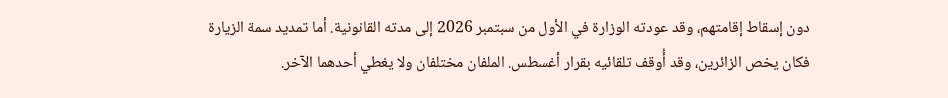دون إسقاط إقامتهم، وقد عودته الوزارة في الأول من سبتمبر 2026 إلى مدته القانونية. أما تمديد سمة الزيارة فكان يخص الزائرين، وقد أُوقف تلقائيه بقرار أغسطس. الملفان مختلفان ولا يغطي أحدهما الآخر.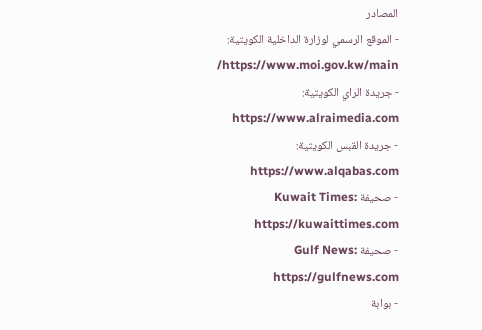المصادر
- الموقع الرسمي لوزارة الداخلية الكويتية: https://www.moi.gov.kw/main/
- جريدة الراي الكويتية: https://www.alraimedia.com
- جريدة القبس الكويتية: https://www.alqabas.com
- صحيفة Kuwait Times: https://kuwaittimes.com
- صحيفة Gulf News: https://gulfnews.com
- بوابة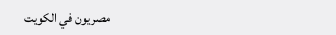مصريون في الكويت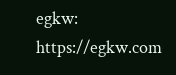egkw: https://egkw.com